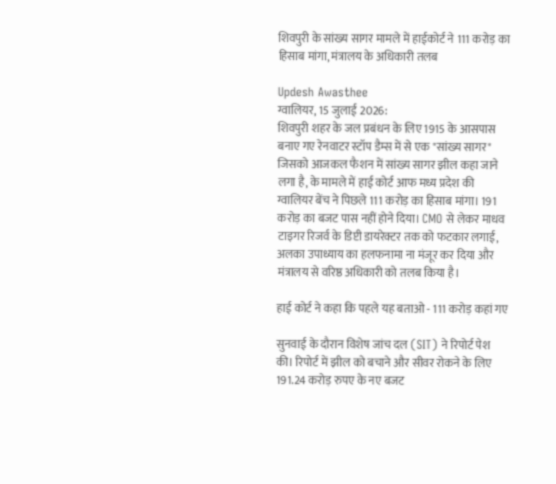शिवपुरी के सांख्य सागर मामले में हाईकोर्ट ने 111 करोड़ का हिसाब मांगा, मंत्रालय के अधिकारी तलब

Updesh Awasthee
ग्वालियर, 15 जुलाई 2026:
शिवपुरी शहर के जल प्रबंधन के लिए 1915 के आसपास बनाए गए रेनवाटर स्टॉप डैम्स में से एक "सांख्य सागर" जिसको आजकल फैशन में सांख्य सागर झील कहा जाने लगा है, के मामले में हाई कोर्ट आफ मध्य प्रदेश की ग्वालियर बेंच ने पिछले 111 करोड़ का हिसाब मांगा। 191 करोड़ का बजट पास नहीं होने दिया। CMO से लेकर माधव टाइगर रिजर्व के डिप्टी डायरेक्टर तक को फटकार लगाई, अलका उपाध्याय का हलफनामा ना मंजूर कर दिया और मंत्रालय से वरिष्ठ अधिकारी को तलब किया है।

हाई कोर्ट ने कहा कि पहले यह बताओ - 111 करोड़ कहां गए

सुनवाई के दौरान विशेष जांच दल (SIT) ने रिपोर्ट पेश की। रिपोर्ट में झील को बचाने और सीवर रोकने के लिए 191.24 करोड़ रुपए के नए बजट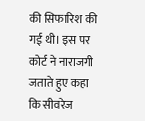की सिफारिश की गई थी। इस पर कोर्ट ने नाराजगी जताते हुए कहा कि सीवरेज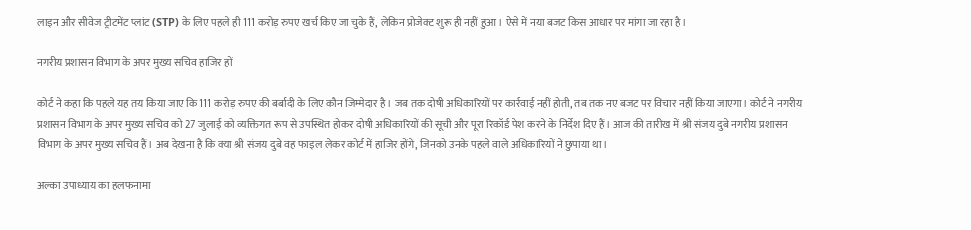लाइन और सीवेज ट्रीटमेंट प्लांट (STP) के लिए पहले ही 111 करोड़ रुपए खर्च किए जा चुके हैं, लेकिन प्रोजेक्ट शुरू ही नहीं हुआ। ऐसे में नया बजट किस आधार पर मांगा जा रहा है।

नगरीय प्रशासन विभाग के अपर मुख्य सचिव हाजिर हों

कोर्ट ने कहा कि पहले यह तय किया जाए कि 111 करोड़ रुपए की बर्बादी के लिए कौन जिम्मेदार है। जब तक दोषी अधिकारियों पर कार्रवाई नहीं होती, तब तक नए बजट पर विचार नहीं किया जाएगा। कोर्ट ने नगरीय प्रशासन विभाग के अपर मुख्य सचिव को 27 जुलाई को व्यक्तिगत रूप से उपस्थित होकर दोषी अधिकारियों की सूची और पूरा रिकॉर्ड पेश करने के निर्देश दिए हैं। आज की तारीख में श्री संजय दुबे नगरीय प्रशासन विभाग के अपर मुख्य सचिव हैं। अब देखना है कि क्या श्री संजय दुबे वह फाइल लेकर कोर्ट में हाजिर होंगे, जिनको उनके पहले वाले अधिकारियों ने छुपाया था।

अल्का उपाध्याय का हलफनामा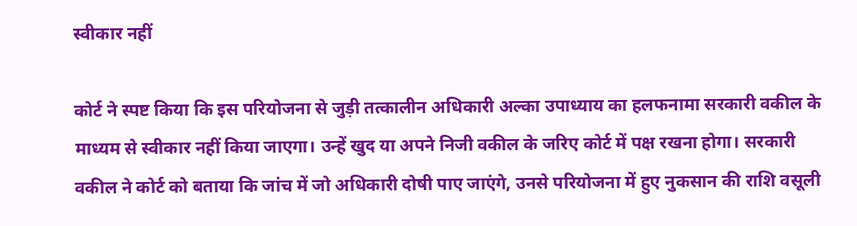स्वीकार नहीं

कोर्ट ने स्पष्ट किया कि इस परियोजना से जुड़ी तत्कालीन अधिकारी अल्का उपाध्याय का हलफनामा सरकारी वकील के माध्यम से स्वीकार नहीं किया जाएगा। उन्हें खुद या अपने निजी वकील के जरिए कोर्ट में पक्ष रखना होगा। सरकारी वकील ने कोर्ट को बताया कि जांच में जो अधिकारी दोषी पाए जाएंगे, उनसे परियोजना में हुए नुकसान की राशि वसूली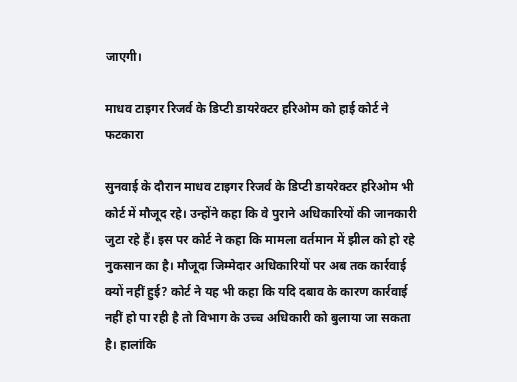जाएगी।

माधव टाइगर रिजर्व के डिप्टी डायरेक्टर हरिओम को हाई कोर्ट ने फटकारा

सुनवाई के दौरान माधव टाइगर रिजर्व के डिप्टी डायरेक्टर हरिओम भी कोर्ट में मौजूद रहे। उन्होंने कहा कि वे पुराने अधिकारियों की जानकारी जुटा रहे हैं। इस पर कोर्ट ने कहा कि मामला वर्तमान में झील को हो रहे नुकसान का है। मौजूदा जिम्मेदार अधिकारियों पर अब तक कार्रवाई क्यों नहीं हुई? कोर्ट ने यह भी कहा कि यदि दबाव के कारण कार्रवाई नहीं हो पा रही है तो विभाग के उच्च अधिकारी को बुलाया जा सकता है। हालांकि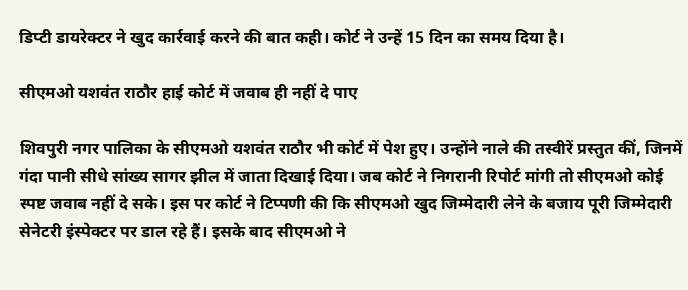डिप्टी डायरेक्टर ने खुद कार्रवाई करने की बात कही। कोर्ट ने उन्हें 15 दिन का समय दिया है।

सीएमओ यशवंत राठौर हाई कोर्ट में जवाब ही नहीं दे पाए

शिवपुरी नगर पालिका के सीएमओ यशवंत राठौर भी कोर्ट में पेश हुए। उन्होंने नाले की तस्वीरें प्रस्तुत कीं, जिनमें गंदा पानी सीधे सांख्य सागर झील में जाता दिखाई दिया। जब कोर्ट ने निगरानी रिपोर्ट मांगी तो सीएमओ कोई स्पष्ट जवाब नहीं दे सके। इस पर कोर्ट ने टिप्पणी की कि सीएमओ खुद जिम्मेदारी लेने के बजाय पूरी जिम्मेदारी सेनेटरी इंस्पेक्टर पर डाल रहे हैं। इसके बाद सीएमओ ने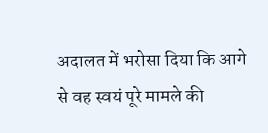अदालत में भरोसा दिया कि आगे से वह स्वयं पूरे मामले की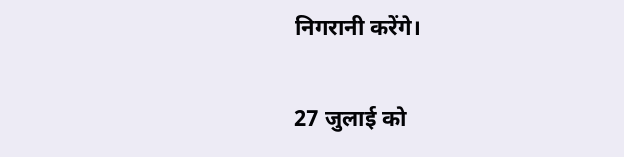निगरानी करेंगे।

27 जुलाई को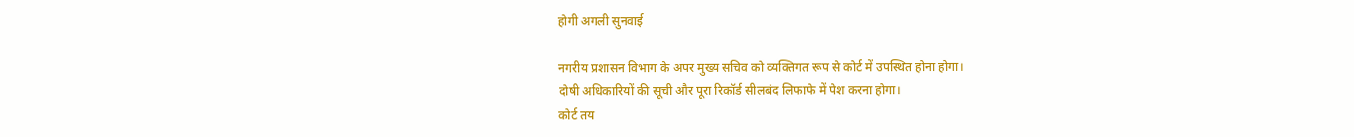होगी अगली सुनवाई

नगरीय प्रशासन विभाग के अपर मुख्य सचिव को व्यक्तिगत रूप से कोर्ट में उपस्थित होना होगा।
दोषी अधिकारियों की सूची और पूरा रिकॉर्ड सीलबंद लिफाफे में पेश करना होगा।
कोर्ट तय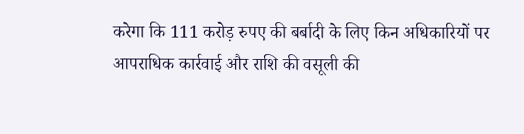करेगा कि 111 करोड़ रुपए की बर्बादी के लिए किन अधिकारियों पर आपराधिक कार्रवाई और राशि की वसूली की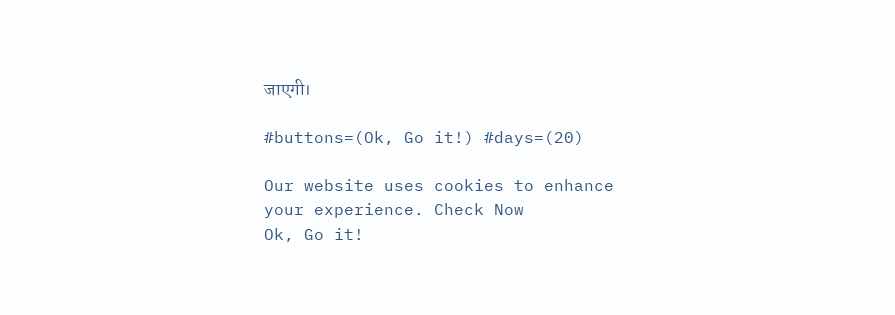जाएगी।

#buttons=(Ok, Go it!) #days=(20)

Our website uses cookies to enhance your experience. Check Now
Ok, Go it!